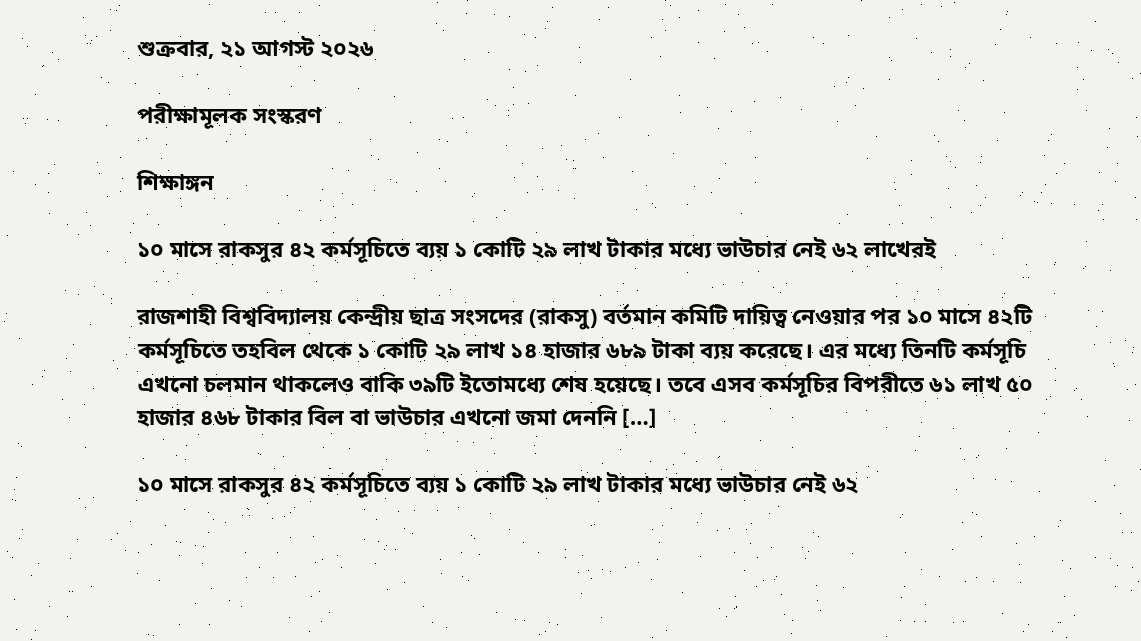শুক্রবার, ২১ আগস্ট ২০২৬

পরীক্ষামূলক সংস্করণ

শিক্ষাঙ্গন

১০ মাসে রাকসুর ৪২ কর্মসূচিতে ব্যয় ১ কোটি ২৯ লাখ টাকার মধ্যে ভাউচার নেই ৬২ লাখেরই

রাজশাহী বিশ্ববিদ্যালয় কেন্দ্রীয় ছাত্র সংসদের (রাকসু) বর্তমান কমিটি দায়িত্ব নেওয়ার পর ১০ মাসে ৪২টি কর্মসূচিতে তহবিল থেকে ১ কোটি ২৯ লাখ ১৪ হাজার ৬৮৯ টাকা ব্যয় করেছে। এর মধ্যে তিনটি কর্মসূচি এখনো চলমান থাকলেও বাকি ৩৯টি ইতোমধ্যে শেষ হয়েছে। তবে এসব কর্মসূচির বিপরীতে ৬১ লাখ ৫০ হাজার ৪৬৮ টাকার বিল বা ভাউচার এখনো জমা দেননি […]

১০ মাসে রাকসুর ৪২ কর্মসূচিতে ব্যয় ১ কোটি ২৯ লাখ টাকার মধ্যে ভাউচার নেই ৬২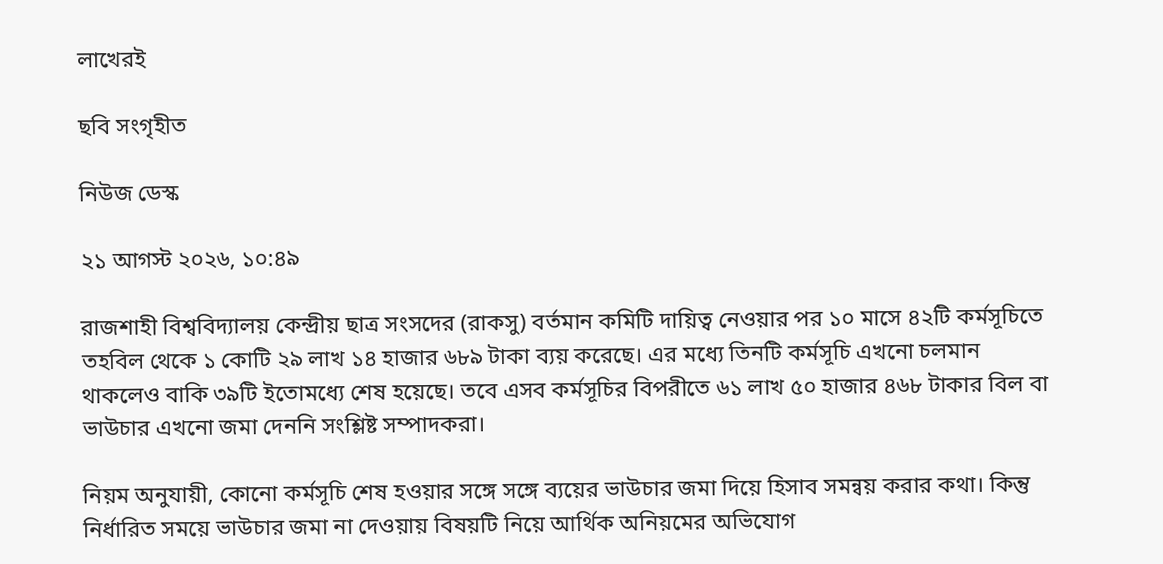লাখেরই

ছবি সংগৃহীত

নিউজ ডেস্ক

২১ আগস্ট ২০২৬, ১০:৪৯

রাজশাহী বিশ্ববিদ্যালয় কেন্দ্রীয় ছাত্র সংসদের (রাকসু) বর্তমান কমিটি দায়িত্ব নেওয়ার পর ১০ মাসে ৪২টি কর্মসূচিতে তহবিল থেকে ১ কোটি ২৯ লাখ ১৪ হাজার ৬৮৯ টাকা ব্যয় করেছে। এর মধ্যে তিনটি কর্মসূচি এখনো চলমান থাকলেও বাকি ৩৯টি ইতোমধ্যে শেষ হয়েছে। তবে এসব কর্মসূচির বিপরীতে ৬১ লাখ ৫০ হাজার ৪৬৮ টাকার বিল বা ভাউচার এখনো জমা দেননি সংশ্লিষ্ট সম্পাদকরা।

নিয়ম অনুযায়ী, কোনো কর্মসূচি শেষ হওয়ার সঙ্গে সঙ্গে ব্যয়ের ভাউচার জমা দিয়ে হিসাব সমন্বয় করার কথা। কিন্তু নির্ধারিত সময়ে ভাউচার জমা না দেওয়ায় বিষয়টি নিয়ে আর্থিক অনিয়মের অভিযোগ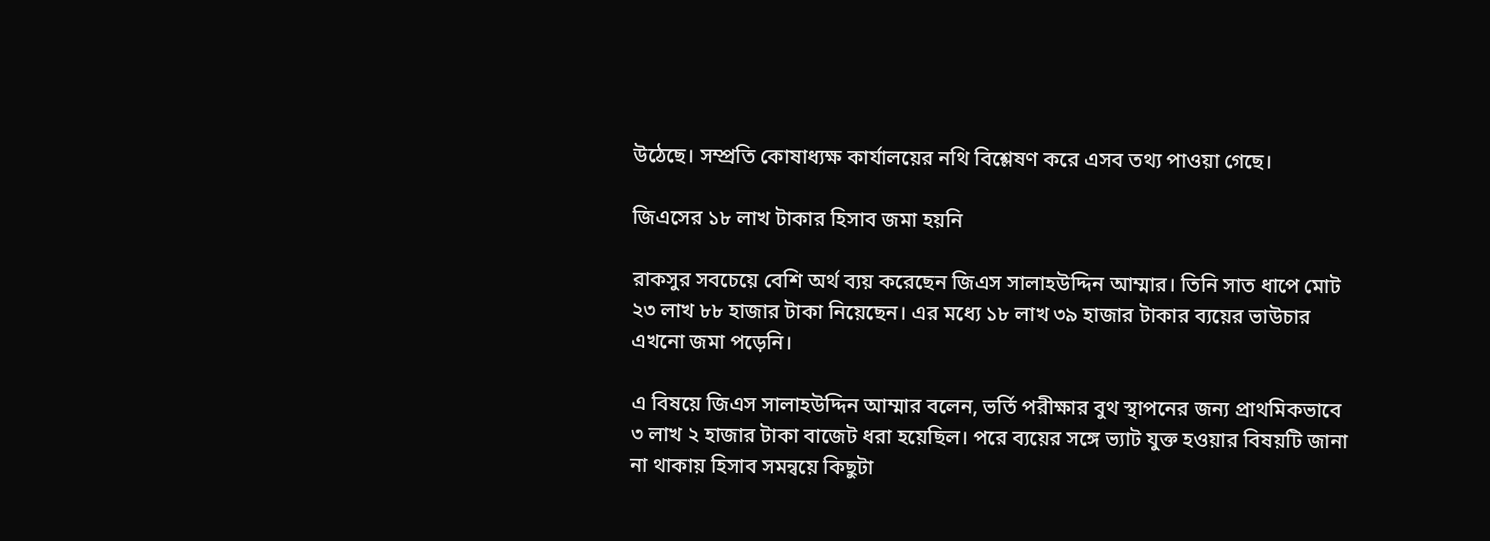উঠেছে। সম্প্রতি কোষাধ্যক্ষ কার্যালয়ের নথি বিশ্লেষণ করে এসব তথ্য পাওয়া গেছে।

জিএসের ১৮ লাখ টাকার হিসাব জমা হয়নি

রাকসুর সবচেয়ে বেশি অর্থ ব্যয় করেছেন জিএস সালাহউদ্দিন আম্মার। তিনি সাত ধাপে মোট ২৩ লাখ ৮৮ হাজার টাকা নিয়েছেন। এর মধ্যে ১৮ লাখ ৩৯ হাজার টাকার ব্যয়ের ভাউচার এখনো জমা পড়েনি।

এ বিষয়ে জিএস সালাহউদ্দিন আম্মার বলেন, ভর্তি পরীক্ষার বুথ স্থাপনের জন্য প্রাথমিকভাবে ৩ লাখ ২ হাজার টাকা বাজেট ধরা হয়েছিল। পরে ব্যয়ের সঙ্গে ভ্যাট যুক্ত হওয়ার বিষয়টি জানা না থাকায় হিসাব সমন্বয়ে কিছুটা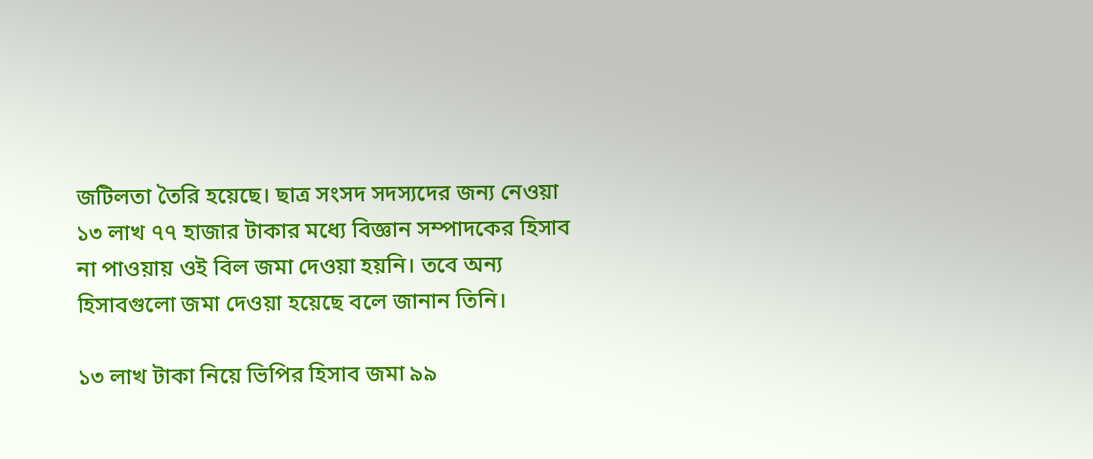জটিলতা তৈরি হয়েছে। ছাত্র সংসদ সদস্যদের জন্য নেওয়া ১৩ লাখ ৭৭ হাজার টাকার মধ্যে বিজ্ঞান সম্পাদকের হিসাব না পাওয়ায় ওই বিল জমা দেওয়া হয়নি। তবে অন্য হিসাবগুলো জমা দেওয়া হয়েছে বলে জানান তিনি।

১৩ লাখ টাকা নিয়ে ভিপির হিসাব জমা ৯৯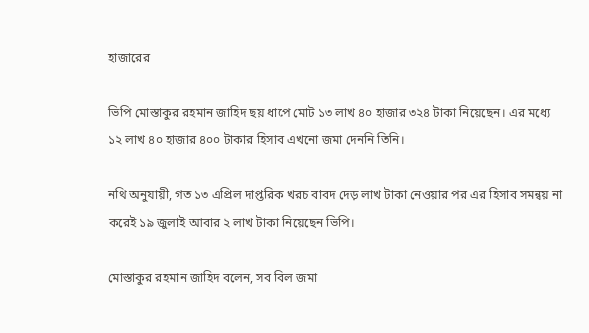হাজারের

ভিপি মোস্তাকুর রহমান জাহিদ ছয় ধাপে মোট ১৩ লাখ ৪০ হাজার ৩২৪ টাকা নিয়েছেন। এর মধ্যে ১২ লাখ ৪০ হাজার ৪০০ টাকার হিসাব এখনো জমা দেননি তিনি।

নথি অনুযায়ী, গত ১৩ এপ্রিল দাপ্তরিক খরচ বাবদ দেড় লাখ টাকা নেওয়ার পর এর হিসাব সমন্বয় না করেই ১৯ জুলাই আবার ২ লাখ টাকা নিয়েছেন ভিপি।

মোস্তাকুর রহমান জাহিদ বলেন, সব বিল জমা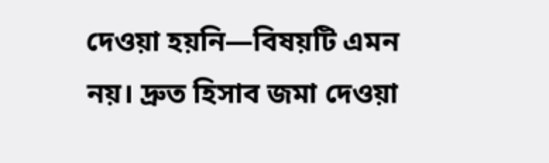দেওয়া হয়নি—বিষয়টি এমন নয়। দ্রুত হিসাব জমা দেওয়া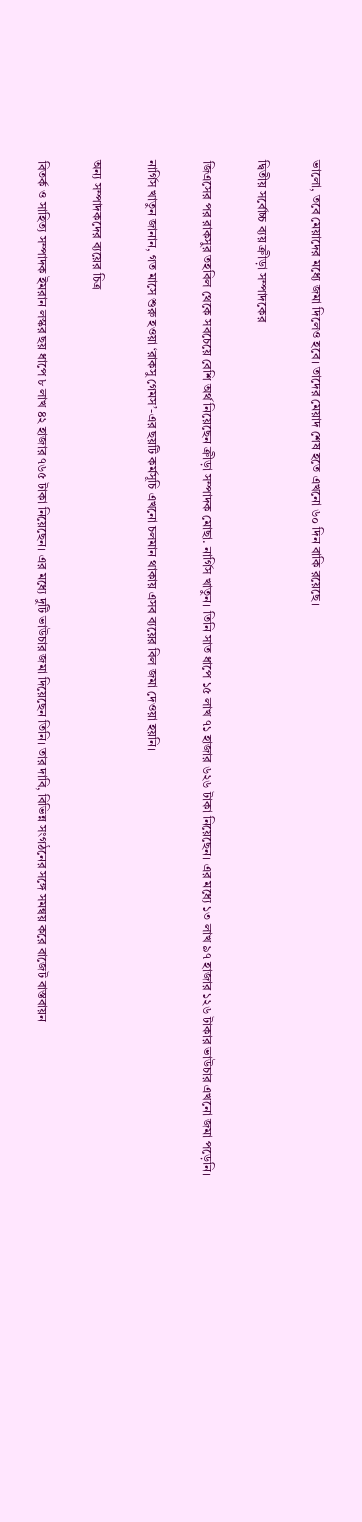ভালো, তবে মেয়াদের মধ্যে জমা দিলেও হবে। তাদের মেয়াদ শেষ হতে এখনো ৬০ দিন বাকি রয়েছে।

দ্বিতীয় সর্বোচ্চ ব্যয় ক্রীড়া সম্পাদকের

জিএসের পর রাকসুর তহবিল থেকে সবচেয়ে বেশি অর্থ নিয়েছেন ক্রীড়া সম্পাদক মোছা. নার্গিস খাতুন। তিনি সাত ধাপে ১৫ লাখ ৭১ হাজার ৬২৬ টাকা নিয়েছেন। এর মধ্যে ১৩ লাখ ৯৭ হাজার ১২৬ টাকার ভাউচার এখনো জমা পড়েনি।

নার্গিস খাতুন জানান, গত মাসে শুরু হওয়া ‘রাকসু গেমস’-এর ছয়টি কর্মসূচি এখনো চলমান থাকায় এসব ব্যয়ের বিল জমা দেওয়া হয়নি।

অন্য সম্পাদকদের ব্যয়ের চিত্র

বিতর্ক ও সাহিত্য সম্পাদক ইমরান লস্কর ছয় ধাপে ৮ লাখ ৪২ হাজার ৭৬৫ টাকা নিয়েছেন। এর মধ্যে দুটি ভাউচার জমা দিয়েছেন তিনি। তার দাবি, বিভিন্ন সংগঠনের সঙ্গে সমন্বয় করে বাজেট বাস্তবায়ন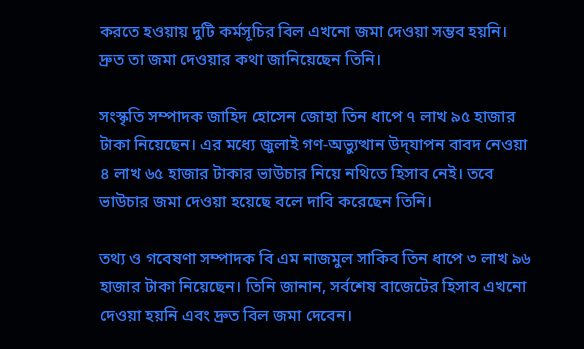করতে হওয়ায় দুটি কর্মসূচির বিল এখনো জমা দেওয়া সম্ভব হয়নি। দ্রুত তা জমা দেওয়ার কথা জানিয়েছেন তিনি।

সংস্কৃতি সম্পাদক জাহিদ হোসেন জোহা তিন ধাপে ৭ লাখ ৯৫ হাজার টাকা নিয়েছেন। এর মধ্যে জুলাই গণ-অভ্যুত্থান উদ্‌যাপন বাবদ নেওয়া ৪ লাখ ৬৫ হাজার টাকার ভাউচার নিয়ে নথিতে হিসাব নেই। তবে ভাউচার জমা দেওয়া হয়েছে বলে দাবি করেছেন তিনি।

তথ্য ও গবেষণা সম্পাদক বি এম নাজমুল সাকিব তিন ধাপে ৩ লাখ ৯৬ হাজার টাকা নিয়েছেন। তিনি জানান, সর্বশেষ বাজেটের হিসাব এখনো দেওয়া হয়নি এবং দ্রুত বিল জমা দেবেন।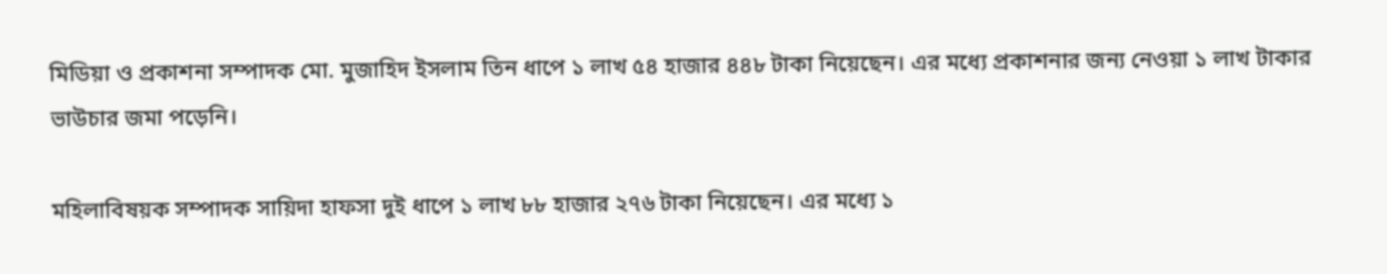মিডিয়া ও প্রকাশনা সম্পাদক মো. মুজাহিদ ইসলাম তিন ধাপে ১ লাখ ৫৪ হাজার ৪৪৮ টাকা নিয়েছেন। এর মধ্যে প্রকাশনার জন্য নেওয়া ১ লাখ টাকার ভাউচার জমা পড়েনি।

মহিলাবিষয়ক সম্পাদক সায়িদা হাফসা দুই ধাপে ১ লাখ ৮৮ হাজার ২৭৬ টাকা নিয়েছেন। এর মধ্যে ১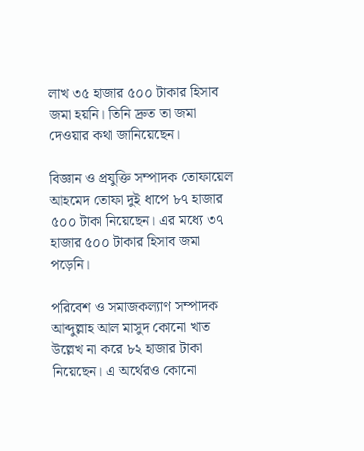লাখ ৩৫ হাজার ৫০০ টাকার হিসাব জমা হয়নি। তিনি দ্রুত তা জমা দেওয়ার কথা জানিয়েছেন।

বিজ্ঞান ও প্রযুক্তি সম্পাদক তোফায়েল আহমেদ তোফা দুই ধাপে ৮৭ হাজার ৫০০ টাকা নিয়েছেন। এর মধ্যে ৩৭ হাজার ৫০০ টাকার হিসাব জমা পড়েনি।

পরিবেশ ও সমাজকল্যাণ সম্পাদক আব্দুল্লাহ আল মাসুদ কোনো খাত উল্লেখ না করে ৮২ হাজার টাকা নিয়েছেন। এ অর্থেরও কোনো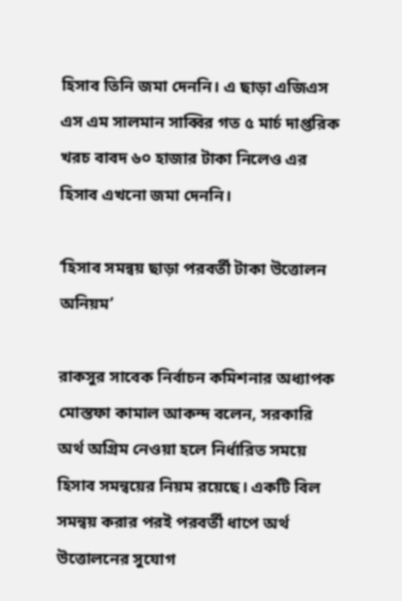হিসাব তিনি জমা দেননি। এ ছাড়া এজিএস এস এম সালমান সাব্বির গত ৫ মার্চ দাপ্তরিক খরচ বাবদ ৬০ হাজার টাকা নিলেও এর হিসাব এখনো জমা দেননি।

‘হিসাব সমন্বয় ছাড়া পরবর্তী টাকা উত্তোলন অনিয়ম’

রাকসুর সাবেক নির্বাচন কমিশনার অধ্যাপক মোস্তফা কামাল আকন্দ বলেন, সরকারি অর্থ অগ্রিম নেওয়া হলে নির্ধারিত সময়ে হিসাব সমন্বয়ের নিয়ম রয়েছে। একটি বিল সমন্বয় করার পরই পরবর্তী ধাপে অর্থ উত্তোলনের সুযোগ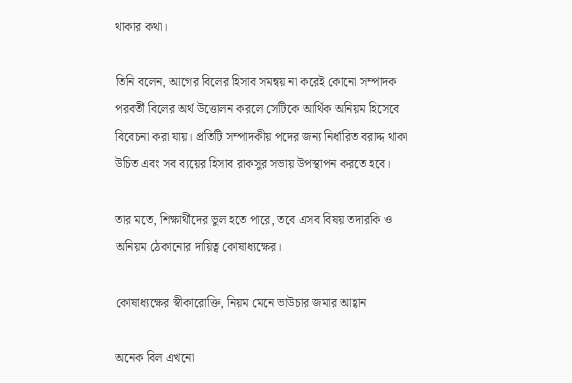থাকার কথা।

তিনি বলেন, আগের বিলের হিসাব সমন্বয় না করেই কোনো সম্পাদক পরবর্তী বিলের অর্থ উত্তোলন করলে সেটিকে আর্থিক অনিয়ম হিসেবে বিবেচনা করা যায়। প্রতিটি সম্পাদকীয় পদের জন্য নির্ধারিত বরাদ্দ থাকা উচিত এবং সব ব্যয়ের হিসাব রাকসুর সভায় উপস্থাপন করতে হবে।

তার মতে, শিক্ষার্থীদের ভুল হতে পারে, তবে এসব বিষয় তদারকি ও অনিয়ম ঠেকানোর দায়িত্ব কোষাধ্যক্ষের।

কোষাধ্যক্ষের স্বীকারোক্তি, নিয়ম মেনে ভাউচার জমার আহ্বান

অনেক বিল এখনো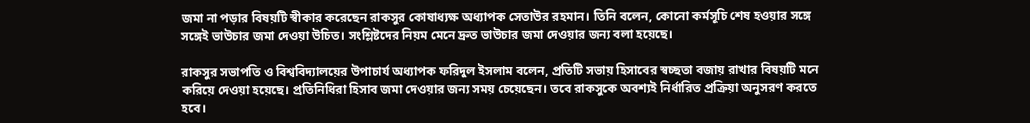জমা না পড়ার বিষয়টি স্বীকার করেছেন রাকসুর কোষাধ্যক্ষ অধ্যাপক সেতাউর রহমান। তিনি বলেন, কোনো কর্মসূচি শেষ হওয়ার সঙ্গে সঙ্গেই ভাউচার জমা দেওয়া উচিত। সংশ্লিষ্টদের নিয়ম মেনে দ্রুত ভাউচার জমা দেওয়ার জন্য বলা হয়েছে।

রাকসুর সভাপতি ও বিশ্ববিদ্যালয়ের উপাচার্য অধ্যাপক ফরিদুল ইসলাম বলেন, প্রতিটি সভায় হিসাবের স্বচ্ছতা বজায় রাখার বিষয়টি মনে করিয়ে দেওয়া হয়েছে। প্রতিনিধিরা হিসাব জমা দেওয়ার জন্য সময় চেয়েছেন। তবে রাকসুকে অবশ্যই নির্ধারিত প্রক্রিয়া অনুসরণ করতে হবে।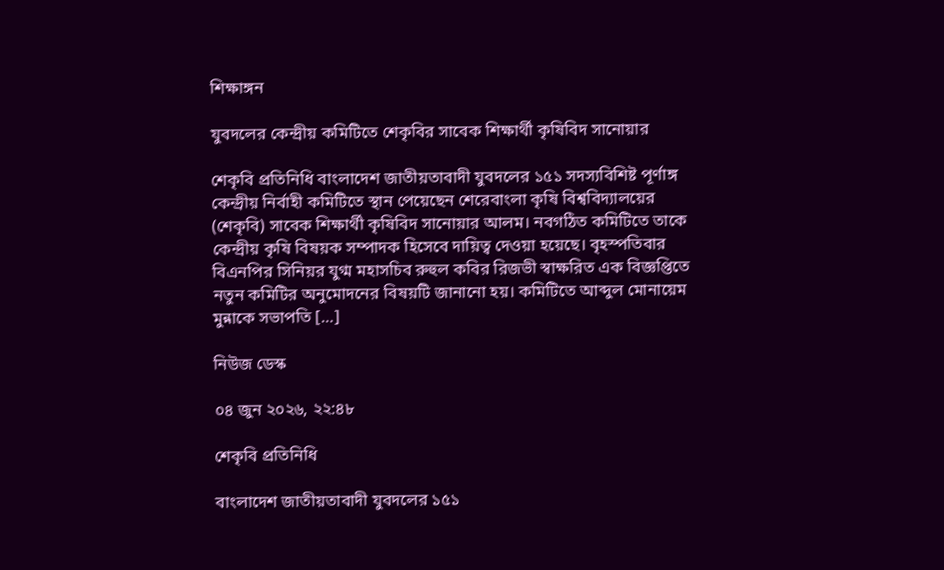শিক্ষাঙ্গন

যুবদলের কেন্দ্রীয় কমিটিতে শেকৃবির সাবেক শিক্ষার্থী কৃষিবিদ সানোয়ার

শেকৃবি প্রতিনিধি বাংলাদেশ জাতীয়তাবাদী যুবদলের ১৫১ সদস্যবিশিষ্ট পূর্ণাঙ্গ কেন্দ্রীয় নির্বাহী কমিটিতে স্থান পেয়েছেন শেরেবাংলা কৃষি বিশ্ববিদ্যালয়ের (শেকৃবি) সাবেক শিক্ষার্থী কৃষিবিদ সানোয়ার আলম। নবগঠিত কমিটিতে তাকে কেন্দ্রীয় কৃষি বিষয়ক সম্পাদক হিসেবে দায়িত্ব দেওয়া হয়েছে। বৃহস্পতিবার বিএনপির সিনিয়র যুগ্ম মহাসচিব রুহুল কবির রিজভী স্বাক্ষরিত এক বিজ্ঞপ্তিতে নতুন কমিটির অনুমোদনের বিষয়টি জানানো হয়। কমিটিতে আব্দুল মোনায়েম মুন্নাকে সভাপতি […]

নিউজ ডেস্ক

০৪ জুন ২০২৬, ২২:৪৮

শেকৃবি প্রতিনিধি

বাংলাদেশ জাতীয়তাবাদী যুবদলের ১৫১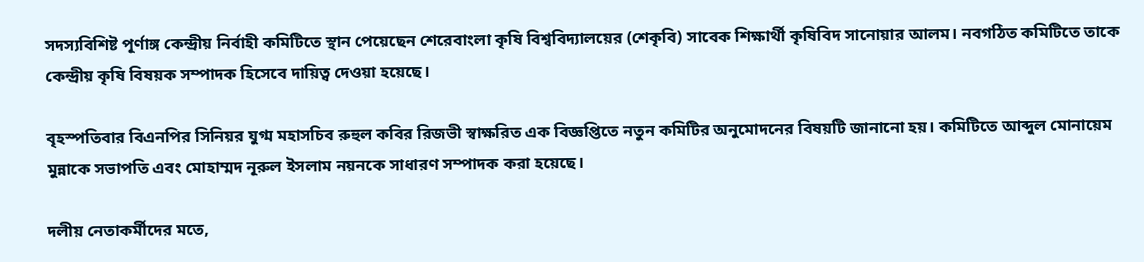সদস্যবিশিষ্ট পূর্ণাঙ্গ কেন্দ্রীয় নির্বাহী কমিটিতে স্থান পেয়েছেন শেরেবাংলা কৃষি বিশ্ববিদ্যালয়ের (শেকৃবি) সাবেক শিক্ষার্থী কৃষিবিদ সানোয়ার আলম। নবগঠিত কমিটিতে তাকে কেন্দ্রীয় কৃষি বিষয়ক সম্পাদক হিসেবে দায়িত্ব দেওয়া হয়েছে।

বৃহস্পতিবার বিএনপির সিনিয়র যুগ্ম মহাসচিব রুহুল কবির রিজভী স্বাক্ষরিত এক বিজ্ঞপ্তিতে নতুন কমিটির অনুমোদনের বিষয়টি জানানো হয়। কমিটিতে আব্দুল মোনায়েম মুন্নাকে সভাপতি এবং মোহাম্মদ নূরুল ইসলাম নয়নকে সাধারণ সম্পাদক করা হয়েছে।

দলীয় নেতাকর্মীদের মতে,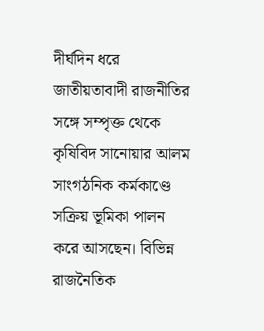দীর্ঘদিন ধরে জাতীয়তাবাদী রাজনীতির সঙ্গে সম্পৃক্ত থেকে কৃষিবিদ সানোয়ার আলম সাংগঠনিক কর্মকাণ্ডে সক্রিয় ভূমিকা পালন করে আসছেন। বিভিন্ন রাজনৈতিক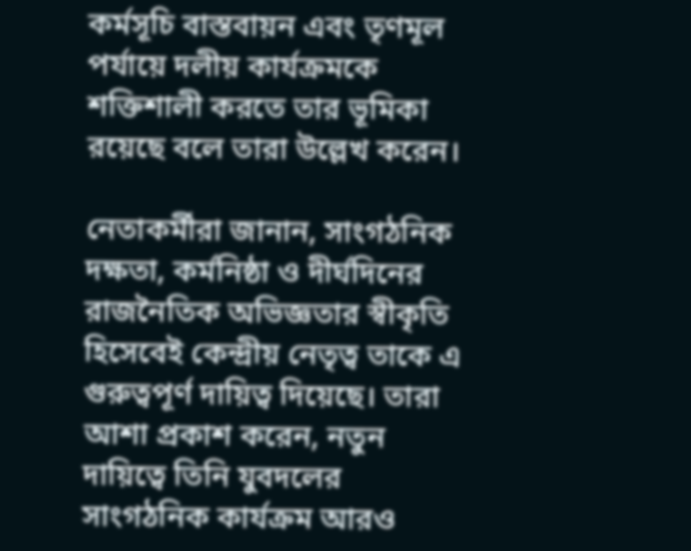কর্মসূচি বাস্তবায়ন এবং তৃণমূল পর্যায়ে দলীয় কার্যক্রমকে শক্তিশালী করতে তার ভূমিকা রয়েছে বলে তারা উল্লেখ করেন।

নেতাকর্মীরা জানান, সাংগঠনিক দক্ষতা, কর্মনিষ্ঠা ও দীর্ঘদিনের রাজনৈতিক অভিজ্ঞতার স্বীকৃতি হিসেবেই কেন্দ্রীয় নেতৃত্ব তাকে এ গুরুত্বপূর্ণ দায়িত্ব দিয়েছে। তারা আশা প্রকাশ করেন, নতুন দায়িত্বে তিনি যুবদলের সাংগঠনিক কার্যক্রম আরও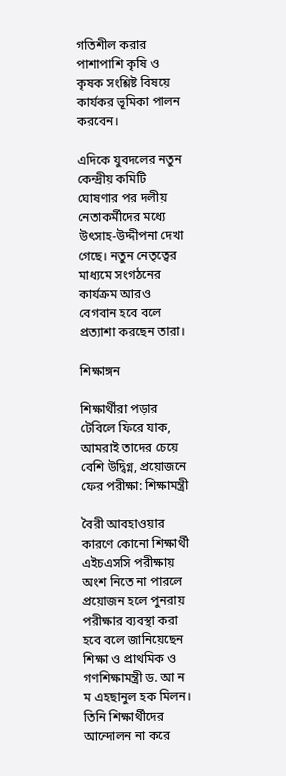গতিশীল করার পাশাপাশি কৃষি ও কৃষক সংশ্লিষ্ট বিষয়ে কার্যকর ভূমিকা পালন করবেন।

এদিকে যুবদলের নতুন কেন্দ্রীয় কমিটি ঘোষণার পর দলীয় নেতাকর্মীদের মধ্যে উৎসাহ-উদ্দীপনা দেখা গেছে। নতুন নেতৃত্বের মাধ্যমে সংগঠনের কার্যক্রম আরও বেগবান হবে বলে প্রত্যাশা করছেন তারা।

শিক্ষাঙ্গন

শিক্ষার্থীরা পড়ার টেবিলে ফিরে যাক, আমরাই তাদের চেয়ে বেশি উদ্বিগ্ন, প্রয়োজনে ফের পরীক্ষা: শিক্ষামন্ত্রী

বৈরী আবহাওয়ার কারণে কোনো শিক্ষার্থী এইচএসসি পরীক্ষায় অংশ নিতে না পারলে প্রয়োজন হলে পুনরায় পরীক্ষার ব্যবস্থা করা হবে বলে জানিয়েছেন শিক্ষা ও প্রাথমিক ও গণশিক্ষামন্ত্রী ড. আ ন ম এহছানুল হক মিলন। তিনি শিক্ষার্থীদের আন্দোলন না করে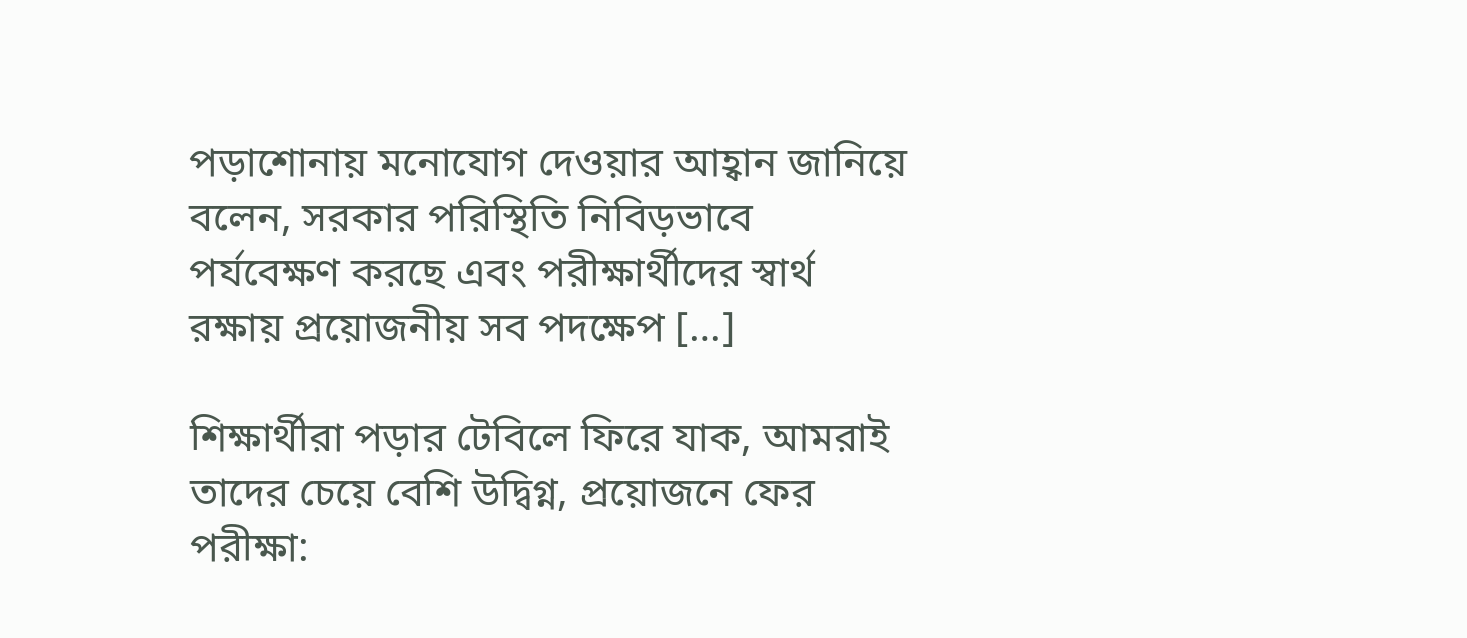পড়াশোনায় মনোযোগ দেওয়ার আহ্বান জানিয়ে বলেন, সরকার পরিস্থিতি নিবিড়ভাবে পর্যবেক্ষণ করছে এবং পরীক্ষার্থীদের স্বার্থ রক্ষায় প্রয়োজনীয় সব পদক্ষেপ […]

শিক্ষার্থীরা পড়ার টেবিলে ফিরে যাক, আমরাই তাদের চেয়ে বেশি উদ্বিগ্ন, প্রয়োজনে ফের পরীক্ষা: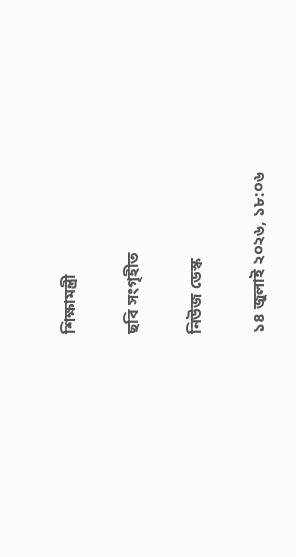শিক্ষামন্ত্রী

ছবি সংগৃহীত

নিউজ ডেস্ক

১৪ জুলাই ২০২৬, ১৮:০৬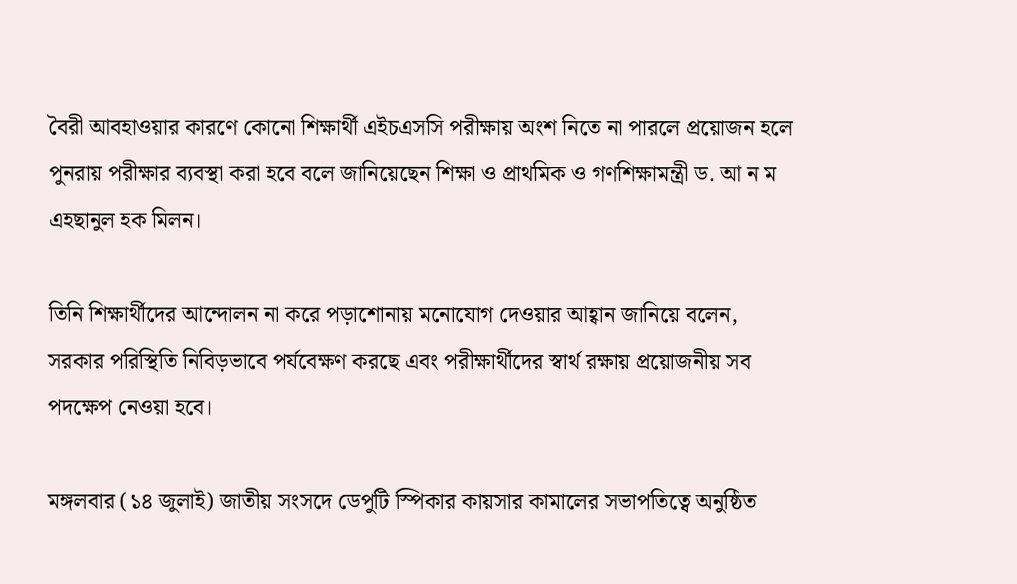বৈরী আবহাওয়ার কারণে কোনো শিক্ষার্থী এইচএসসি পরীক্ষায় অংশ নিতে না পারলে প্রয়োজন হলে পুনরায় পরীক্ষার ব্যবস্থা করা হবে বলে জানিয়েছেন শিক্ষা ও প্রাথমিক ও গণশিক্ষামন্ত্রী ড. আ ন ম এহছানুল হক মিলন।

তিনি শিক্ষার্থীদের আন্দোলন না করে পড়াশোনায় মনোযোগ দেওয়ার আহ্বান জানিয়ে বলেন, সরকার পরিস্থিতি নিবিড়ভাবে পর্যবেক্ষণ করছে এবং পরীক্ষার্থীদের স্বার্থ রক্ষায় প্রয়োজনীয় সব পদক্ষেপ নেওয়া হবে।

মঙ্গলবার (১৪ জুলাই) জাতীয় সংসদে ডেপুটি স্পিকার কায়সার কামালের সভাপতিত্বে অনুষ্ঠিত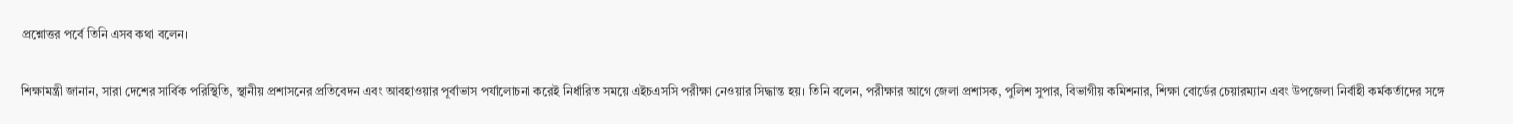প্রশ্নোত্তর পর্বে তিনি এসব কথা বলেন।

শিক্ষামন্ত্রী জানান, সারা দেশের সার্বিক পরিস্থিতি, স্থানীয় প্রশাসনের প্রতিবেদন এবং আবহাওয়ার পূর্বাভাস পর্যালোচনা করেই নির্ধারিত সময়ে এইচএসসি পরীক্ষা নেওয়ার সিদ্ধান্ত হয়। তিনি বলেন, পরীক্ষার আগে জেলা প্রশাসক, পুলিশ সুপার, বিভাগীয় কমিশনার, শিক্ষা বোর্ডের চেয়ারম্যান এবং উপজেলা নির্বাহী কর্মকর্তাদের সঙ্গে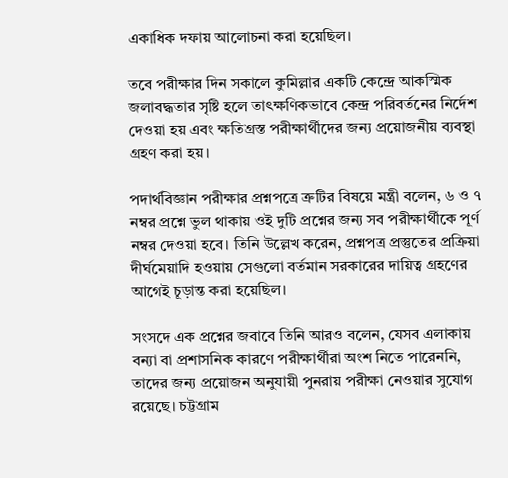একাধিক দফায় আলোচনা করা হয়েছিল।

তবে পরীক্ষার দিন সকালে কুমিল্লার একটি কেন্দ্রে আকস্মিক জলাবদ্ধতার সৃষ্টি হলে তাৎক্ষণিকভাবে কেন্দ্র পরিবর্তনের নির্দেশ দেওয়া হয় এবং ক্ষতিগ্রস্ত পরীক্ষার্থীদের জন্য প্রয়োজনীয় ব্যবস্থা গ্রহণ করা হয়।

পদার্থবিজ্ঞান পরীক্ষার প্রশ্নপত্রে ত্রুটির বিষয়ে মন্ত্রী বলেন, ৬ ও ৭ নম্বর প্রশ্নে ভুল থাকায় ওই দুটি প্রশ্নের জন্য সব পরীক্ষার্থীকে পূর্ণ নম্বর দেওয়া হবে। তিনি উল্লেখ করেন, প্রশ্নপত্র প্রস্তুতের প্রক্রিয়া দীর্ঘমেয়াদি হওয়ায় সেগুলো বর্তমান সরকারের দায়িত্ব গ্রহণের আগেই চূড়ান্ত করা হয়েছিল।

সংসদে এক প্রশ্নের জবাবে তিনি আরও বলেন, যেসব এলাকায় বন্যা বা প্রশাসনিক কারণে পরীক্ষার্থীরা অংশ নিতে পারেননি, তাদের জন্য প্রয়োজন অনুযায়ী পুনরায় পরীক্ষা নেওয়ার সুযোগ রয়েছে। চট্টগ্রাম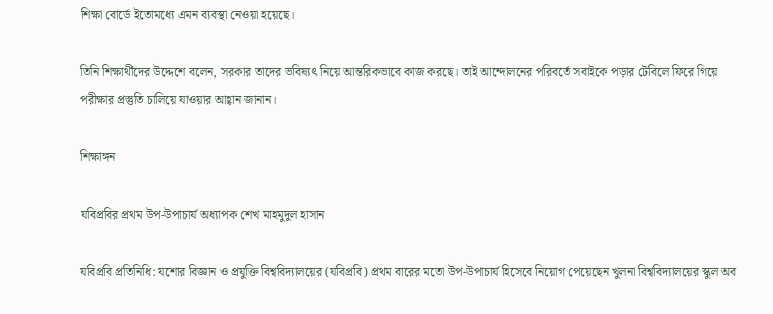শিক্ষা বোর্ডে ইতোমধ্যে এমন ব্যবস্থা নেওয়া হয়েছে।

তিনি শিক্ষার্থীদের উদ্দেশে বলেন, সরকার তাদের ভবিষ্যৎ নিয়ে আন্তরিকভাবে কাজ করছে। তাই আন্দোলনের পরিবর্তে সবাইকে পড়ার টেবিলে ফিরে গিয়ে পরীক্ষার প্রস্তুতি চালিয়ে যাওয়ার আহ্বান জানান।

শিক্ষাঙ্গন

যবিপ্রবির প্রথম উপ-উপাচার্য অধ্যাপক শেখ মাহমুদুল হাসান

যবিপ্রবি প্রতিনিধি: যশোর বিজ্ঞান ও প্রযুক্তি বিশ্ববিদ্যালয়ের (যবিপ্রবি) প্রথম বারের মতো উপ-উপাচার্য হিসেবে নিয়োগ পেয়েছেন খুলনা বিশ্ববিদ্যালয়ের স্কুল অব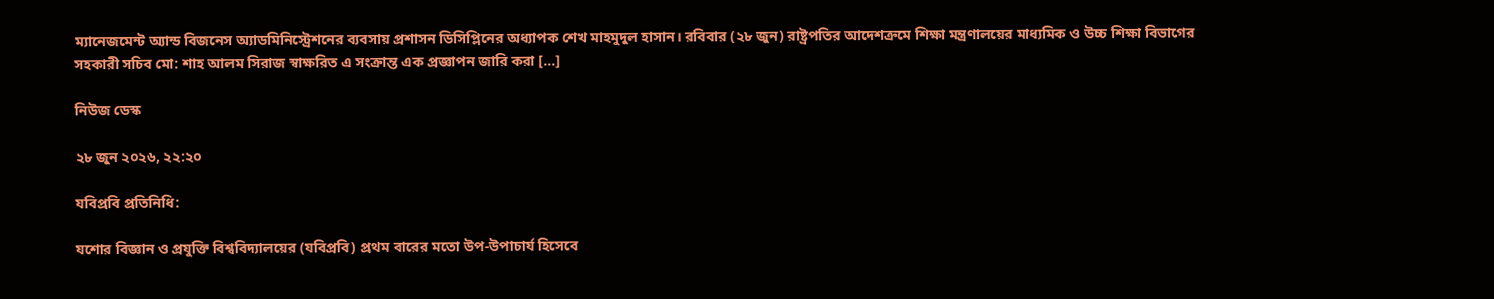ম্যানেজমেন্ট অ্যান্ড বিজনেস অ্যাডমিনিস্ট্রেশনের ব্যবসায় প্রশাসন ডিসিপ্লিনের অধ্যাপক শেখ মাহমুদুল হাসান। রবিবার (২৮ জুন) রাষ্ট্রপতির আদেশক্রমে শিক্ষা মন্ত্রণালয়ের মাধ্যমিক ও উচ্চ শিক্ষা বিভাগের সহকারী সচিব মো: শাহ আলম সিরাজ স্বাক্ষরিত এ সংক্রান্ত এক প্রজ্ঞাপন জারি করা […]

নিউজ ডেস্ক

২৮ জুন ২০২৬, ২২:২০

যবিপ্রবি প্রতিনিধি:

যশোর বিজ্ঞান ও প্রযুক্তি বিশ্ববিদ্যালয়ের (যবিপ্রবি) প্রথম বারের মতো উপ-উপাচার্য হিসেবে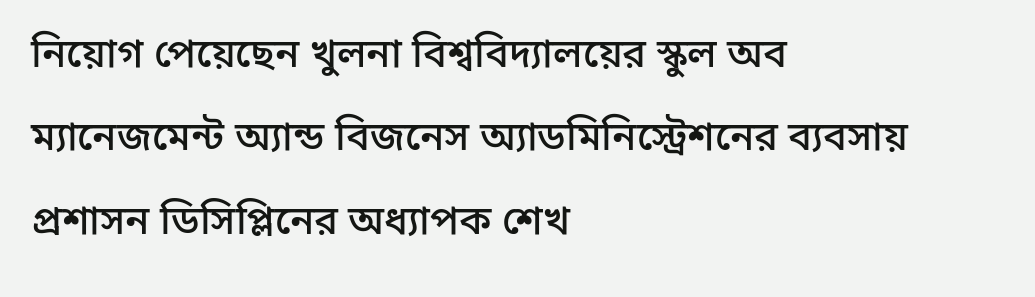নিয়োগ পেয়েছেন খুলনা বিশ্ববিদ্যালয়ের স্কুল অব ম্যানেজমেন্ট অ্যান্ড বিজনেস অ্যাডমিনিস্ট্রেশনের ব্যবসায় প্রশাসন ডিসিপ্লিনের অধ্যাপক শেখ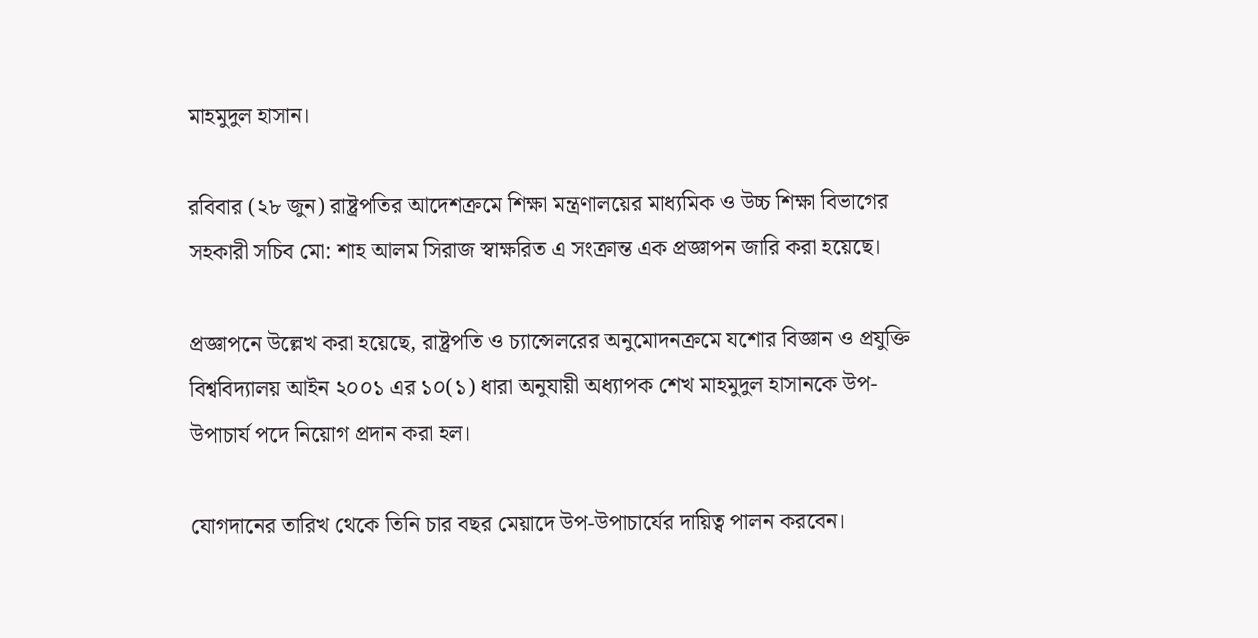মাহমুদুল হাসান।

রবিবার (২৮ জুন) রাষ্ট্রপতির আদেশক্রমে শিক্ষা মন্ত্রণালয়ের মাধ্যমিক ও উচ্চ শিক্ষা বিভাগের সহকারী সচিব মো: শাহ আলম সিরাজ স্বাক্ষরিত এ সংক্রান্ত এক প্রজ্ঞাপন জারি করা হয়েছে।

প্রজ্ঞাপনে উল্লেখ করা হয়েছে, রাষ্ট্রপতি ও চ্যান্সেলরের অনুমোদনক্রমে যশোর বিজ্ঞান ও প্রযুক্তি বিশ্ববিদ্যালয় আইন ২০০১ এর ১০(১) ধারা অনুযায়ী অধ্যাপক শেখ মাহমুদুল হাসানকে উপ-উপাচার্য পদে নিয়োগ প্রদান করা হল।

যোগদানের তারিখ থেকে তিনি চার বছর মেয়াদে উপ-উপাচার্যের দায়িত্ব পালন করবেন।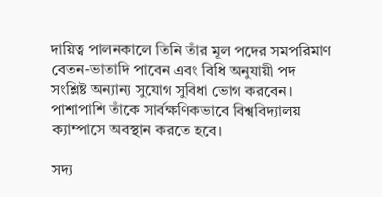দায়িত্ব পালনকালে তিনি তাঁর মূল পদের সমপরিমাণ বেতন-ভাতাদি পাবেন এবং বিধি অনুযায়ী পদ সংশ্লিষ্ট অন্যান্য সুযোগ সুবিধা ভোগ করবেন। পাশাপাশি তাঁকে সার্বক্ষণিকভাবে বিশ্ববিদ্যালয় ক্যাম্পাসে অবস্থান করতে হবে।

সদ্য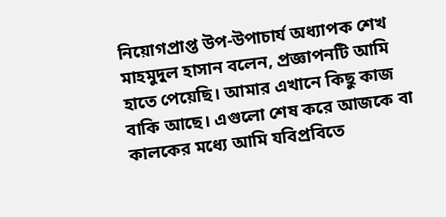নিয়োগপ্রাপ্ত উপ-উপাচার্য অধ্যাপক শেখ মাহমুদুল হাসান বলেন, প্রজ্ঞাপনটি আমি হাতে পেয়েছি। আমার এখানে কিছু কাজ বাকি আছে। এগুলো শেষ করে আজকে বা কালকের মধ্যে আমি যবিপ্রবিতে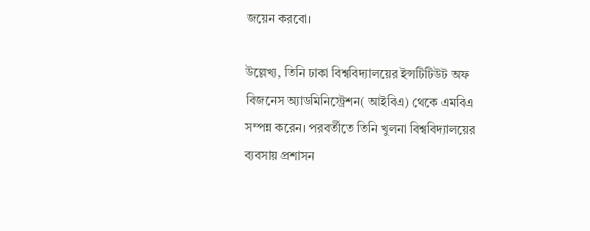জয়েন করবো।

উল্লেখ্য, তিনি ঢাকা বিশ্ববিদ্যালয়ের ইন্সটিটিউট অফ বিজনেস অ্যাডমিনিস্ট্রেশন( আইবিএ) থেকে এমবিএ সম্পন্ন করেন। পরবর্তীতে তিনি খুলনা বিশ্ববিদ্যালয়ের ব্যবসায় প্রশাসন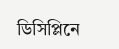ডিসিপ্লিনে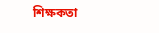শিক্ষকতা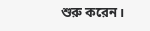শুরু করেন।